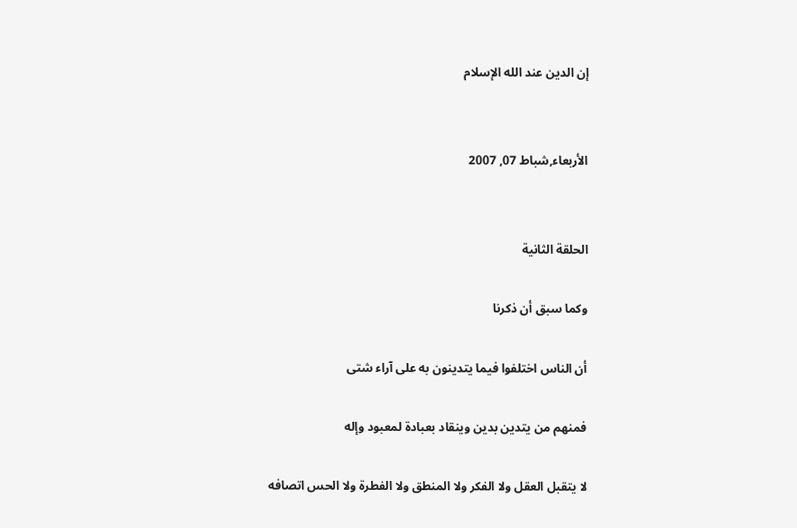إن الدين عند الله الإسلام


الأربعاء,شباط 07, 2007


الحلقة الثانية

وكما سبق أن ذكرنا

أن الناس اختلفوا فيما يتدينون به على آراء شتى

فمنهم من يتدين بدين وينقاد بعبادة لمعبود وإله

لا يتقبل العقل ولا الفكر ولا المنطق ولا الفطرة ولا الحس اتصافه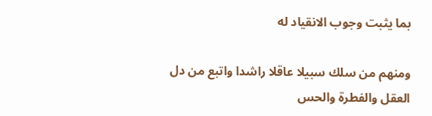بما يثبت وجوب الانقياد له

ومنهم من سلك سبيلا عاقلا راشدا واتبع من دل العقل والفطرة والحس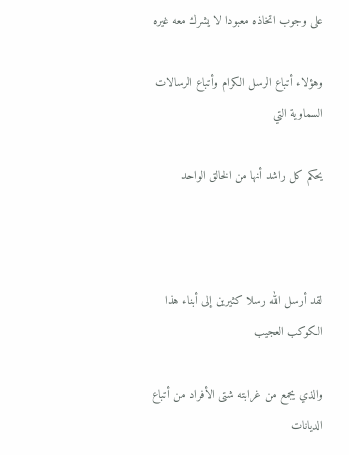على وجوب اتخاذه معبودا لا يشرك معه غيره

وهؤلاء أتباع الرسل الكرام وأتباع الرسالات السماوية التي

يحكم كل راشد أنها من الخالق الواحد



لقد أرسل الله رسلا كثيرين إلى أبناء هذا الكوكب العجيب

والذي يجمع من غرابته شتى الأفراد من أتباع الديانات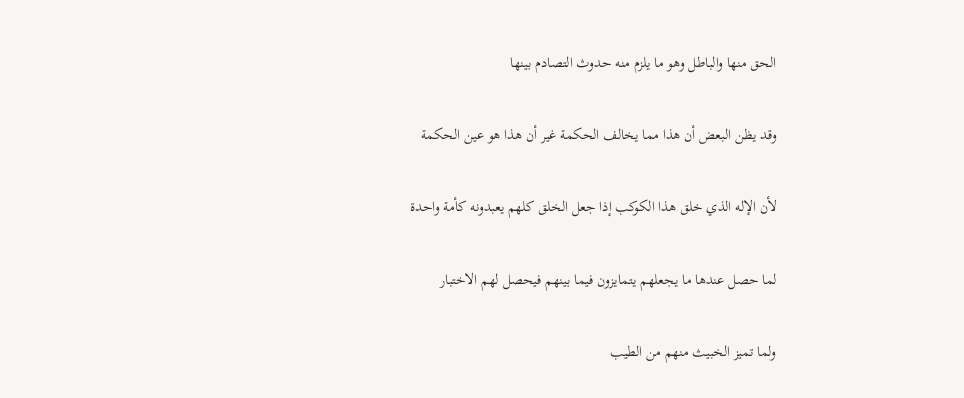الحق منها والباطل وهو ما يلزم منه حدوث التصادم بينها

وقد يظن البعض أن هذا مما يخالف الحكمة غير أن هذا هو عين الحكمة

لأن الإله الذي خلق هذا الكوكب إذا جعل الخلق كلهم يعبدونه كأمة واحدة

لما حصل عندها ما يجعلهم يتمايزون فيما بينهم فيحصل لهم الاختبار

ولما تميز الخبيث منهم من الطيب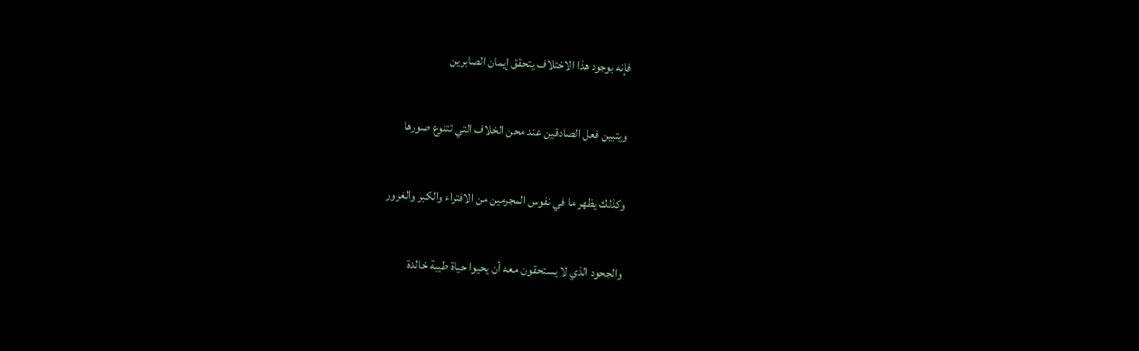فإنه بوجود هذا الاختلاف يتحقق إيمان الصابرين

ويتبين فعل الصادقين عند محن الخلاف التي تتنوع صورها

وكذلك يظهر ما في نفوس المجرمين من الافتراء والكبر والغرور

والجحود الذي لا يستحقون معه أن يحيوا حياة طيبة خالدة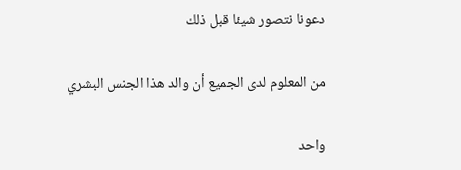دعونا نتصور شيئا قبل ذلك

من المعلوم لدى الجميع أن والد هذا الجنس البشري

واحد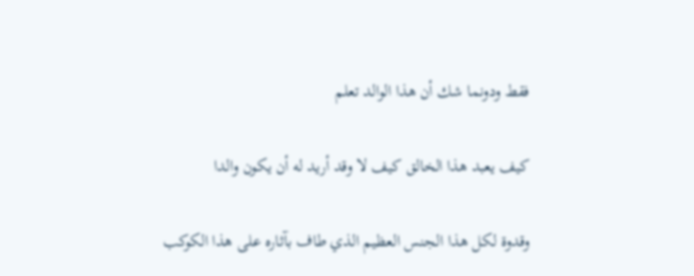فقط ودونما شك أن هذا الوالد تعلم

كيف يعبد هذا الخالق كيف لا وقد أريد له أن يكون والدا

وقدوة لكل هذا الجنس العظيم الذي طاف بآثاره على هذا الكوكب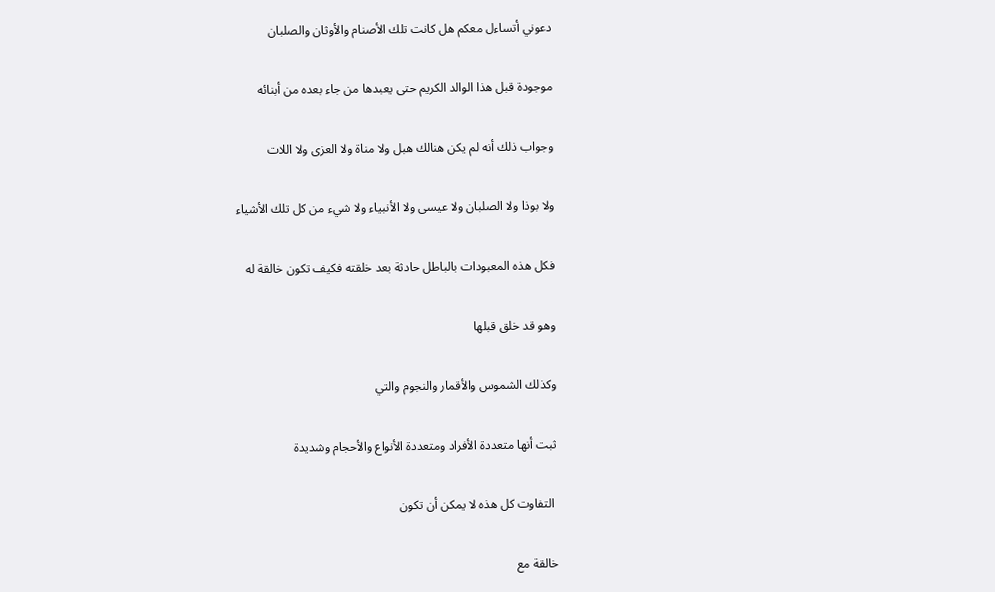دعوني أتساءل معكم هل كانت تلك الأصنام والأوثان والصلبان

موجودة قبل هذا الوالد الكريم حتى يعبدها من جاء بعده من أبنائه

وجواب ذلك أنه لم يكن هنالك هبل ولا مناة ولا العزى ولا اللات

ولا بوذا ولا الصلبان ولا عيسى ولا الأنبياء ولا شيء من كل تلك الأشياء

فكل هذه المعبودات بالباطل حادثة بعد خلقته فكيف تكون خالقة له

وهو قد خلق قبلها

وكذلك الشموس والأقمار والنجوم والتي

ثبت أنها متعددة الأفراد ومتعددة الأنواع والأحجام وشديدة

 التفاوت كل هذه لا يمكن أن تكون

خالقة مع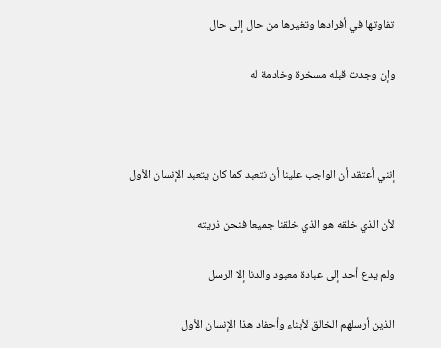تفاوتها في أفرادها وتغيرها من حال إلى حال

وإن وجدت قبله مسخرة وخادمة له



إنني أعتقد أن الواجب علينا أن نتعبد كما كان يتعبد الإنسان الأول

لأن الذي خلقه هو الذي خلقنا جميعا فنحن ذريته

ولم يدع أحد إلى عبادة معبود والدنا إلا الرسل

الذين أرسلهم الخالق لأبناء وأحفاد هذا الإنسان الأول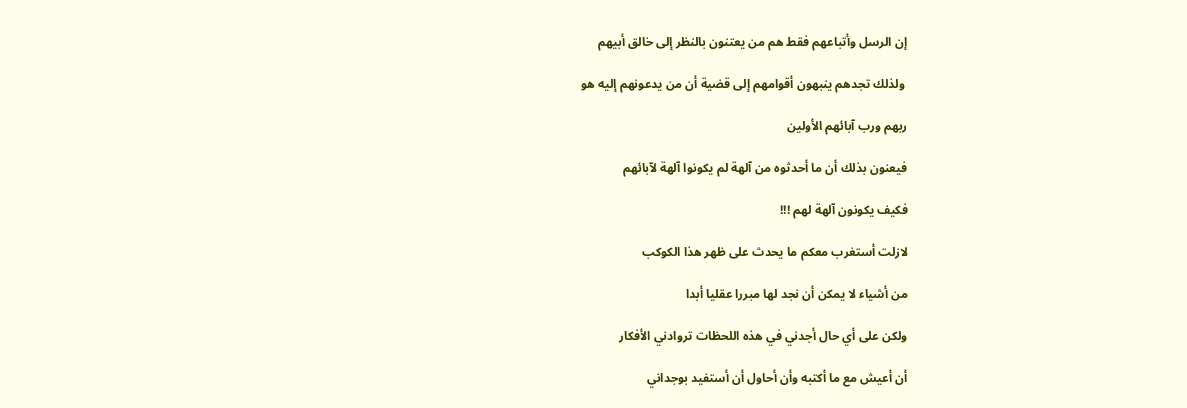إن الرسل وأتباعهم فقط هم من يعتنون بالنظر إلى خالق أبيهم

 ولذلك تجدهم ينبهون أقوامهم إلى قضية أن من يدعونهم إليه هو

ربهم ورب آبائهم الأولين

فيعنون بذلك أن ما أحدثوه من آلهة لم يكونوا آلهة لآبائهم

فكيف يكونون آلهة لهم !!!

لازلت أستغرب معكم ما يحدث على ظهر هذا الكوكب

من أشياء لا يمكن أن نجد لها مبررا عقليا أبدا

ولكن على أي حال أجدني في هذه اللحظات تروادني الأفكار

أن أعيش مع ما أكتبه وأن أحاول أن أستفيد بوجداني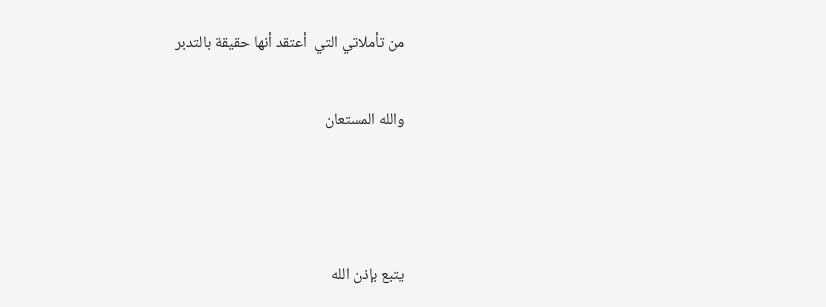من تأملاتي التي  أعتقد أنها حقيقة بالتدبر

والله المستعان



يتبع بإذن الله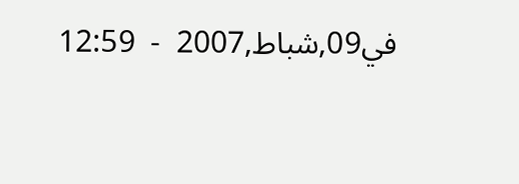في09,شباط,2007  -  12:59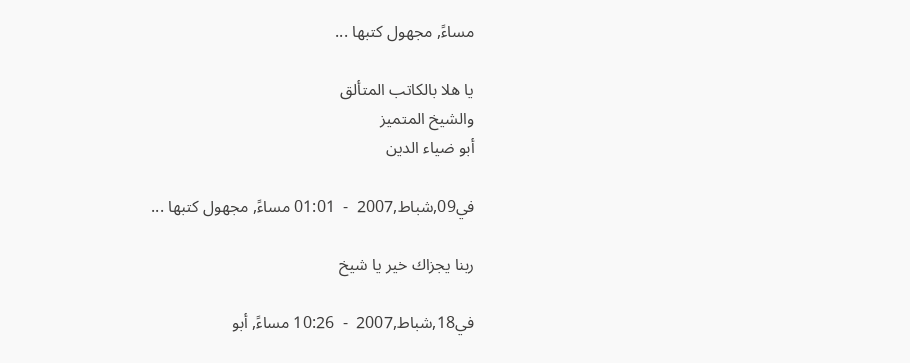مساءً, مجهول كتبها ...

يا هلا بالكاتب المتألق
والشيخ المتميز
أبو ضياء الدين

في09,شباط,2007  -  01:01 مساءً, مجهول كتبها ...

ربنا يجزاك خير يا شيخ

في18,شباط,2007  -  10:26 مساءً, أبو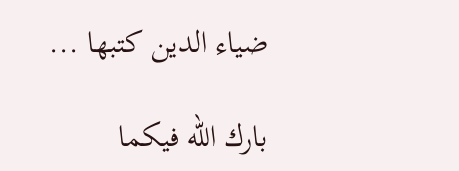ضياء الدين كتبها ...

بارك الله فيكما